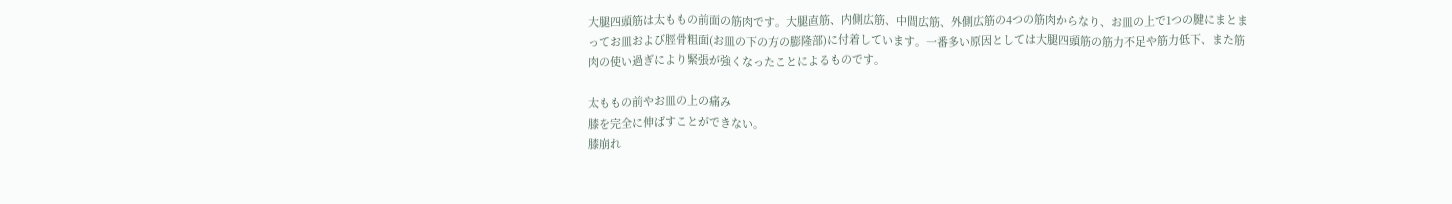大腿四頭筋は太ももの前面の筋肉です。大腿直筋、内側広筋、中間広筋、外側広筋の4つの筋肉からなり、お皿の上で1つの腱にまとまってお皿および脛骨粗面(お皿の下の方の膨隆部)に付着しています。一番多い原因としては大腿四頭筋の筋力不足や筋力低下、また筋肉の使い過ぎにより緊張が強くなったことによるものです。

太ももの前やお皿の上の痛み
膝を完全に伸ばすことができない。
膝崩れ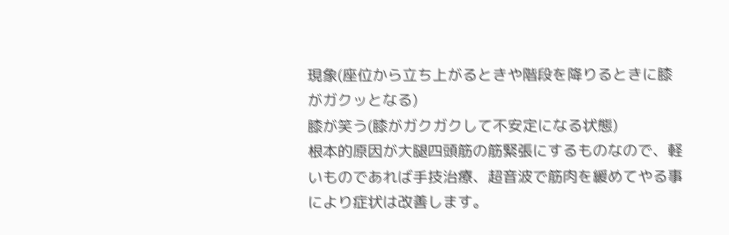現象(座位から立ち上がるときや階段を降りるときに膝がガクッとなる)
膝が笑う(膝がガクガクして不安定になる状態)
根本的原因が大腿四頭筋の筋緊張にするものなので、軽いものであれば手技治療、超音波で筋肉を緩めてやる事により症状は改善します。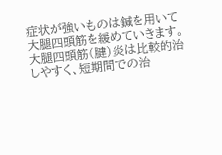症状が強いものは鍼を用いて大腿四頭筋を緩めていきます。
大腿四頭筋(腱)炎は比較的治しやすく、短期間での治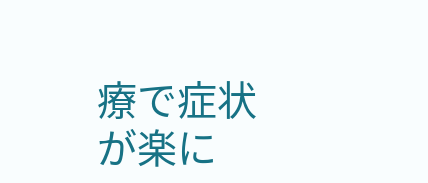療で症状が楽に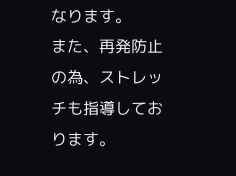なります。
また、再発防止の為、ストレッチも指導しております。